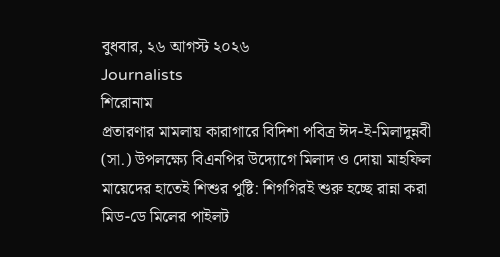বুধবার, ২৬ আগস্ট ২০২৬
Journalists
শিরোনাম
প্রতারণার মামলায় কারাগারে বিদিশা পবিত্র ঈদ-ই-মিলাদুন্নবী (সা.) উপলক্ষ্যে বিএনপির উদ্যোগে মিলাদ ও দোয়া মাহফিল মায়েদের হাতেই শিশুর পুষ্টি: শিগগিরই শুরু হচ্ছে রান্না করা মিড-ডে মিলের পাইলট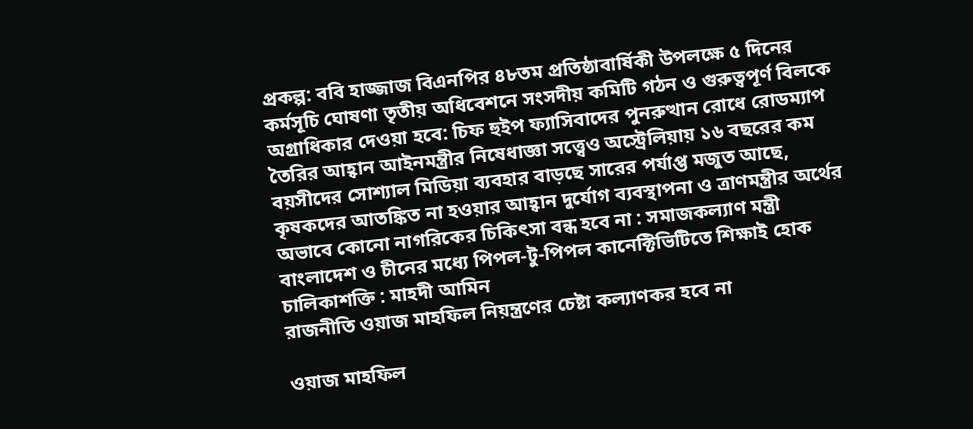প্রকল্প: ববি হাজ্জাজ বিএনপির ৪৮তম প্রতিষ্ঠাবার্ষিকী উপলক্ষে ৫ দিনের কর্মসূচি ঘোষণা তৃতীয় অধিবেশনে সংসদীয় কমিটি গঠন ও গুরুত্বপূর্ণ বিলকে অগ্রাধিকার দেওয়া হবে: চিফ হুইপ ফ্যাসিবাদের পুনরুত্থান রোধে রোডম্যাপ তৈরির আহ্বান আইনমন্ত্রীর নিষেধাজ্ঞা সত্ত্বেও অস্ট্রেলিয়ায় ১৬ বছরের কম বয়সীদের সোশ্যাল মিডিয়া ব্যবহার বাড়ছে সারের পর্যাপ্ত মজুত আছে, কৃষকদের আতঙ্কিত না হওয়ার আহ্বান দুর্যোগ ব্যবস্থাপনা ও ত্রাণমন্ত্রীর অর্থের অভাবে কোনো নাগরিকের চিকিৎসা বন্ধ হবে না : সমাজকল্যাণ মন্ত্রী বাংলাদেশ ও চীনের মধ্যে পিপল-টু-পিপল কানেক্টিভিটিতে শিক্ষাই হোক চালিকাশক্তি : মাহদী আমিন
রাজনীতি ওয়াজ মাহফিল নিয়ন্ত্রণের চেষ্টা কল্যাণকর হবে না

ওয়াজ মাহফিল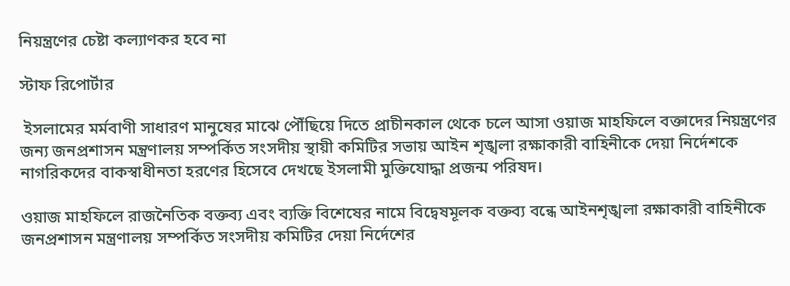নিয়ন্ত্রণের চেষ্টা কল্যাণকর হবে না

স্টাফ রিপোর্টার

 ইসলামের মর্মবাণী সাধারণ মানুষের মাঝে পৌঁছিয়ে দিতে প্রাচীনকাল থেকে চলে আসা ওয়াজ মাহফিলে বক্তাদের নিয়ন্ত্রণের জন্য জনপ্রশাসন মন্ত্রণালয় সম্পর্কিত সংসদীয় স্থায়ী কমিটির সভায় আইন শৃঙ্খলা রক্ষাকারী বাহিনীকে দেয়া নির্দেশকে নাগরিকদের বাকস্বাধীনতা হরণের হিসেবে দেখছে ইসলামী মুক্তিযোদ্ধা প্রজন্ম পরিষদ।

ওয়াজ মাহফিলে রাজনৈতিক বক্তব্য এবং ব্যক্তি বিশেষের নামে বিদ্বেষমূলক বক্তব্য বন্ধে আইনশৃঙ্খলা রক্ষাকারী বাহিনীকে জনপ্রশাসন মন্ত্রণালয় সম্পর্কিত সংসদীয় কমিটির দেয়া নির্দেশের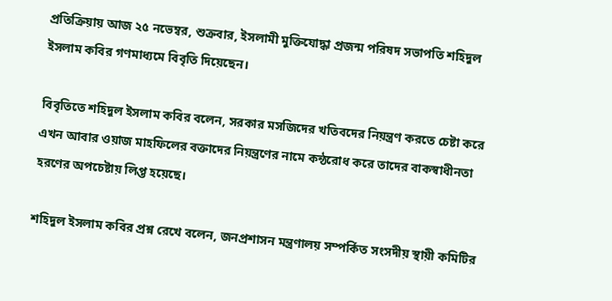প্রতিক্রিয়ায় আজ ২৫ নভেম্বর, শুক্রবার, ইসলামী মুক্তিযোদ্ধা প্রজন্ম পরিষদ সভাপতি শহিদুল ইসলাম কবির গণমাধ্যমে বিবৃতি দিয়েছেন।

বিবৃতিতে শহিদুল ইসলাম কবির বলেন, সরকার মসজিদের খতিবদের নিয়ন্ত্রণ করতে চেষ্টা করে এখন আবার ওয়াজ মাহফিলের বক্তাদের নিয়ন্ত্রণের নামে কন্ঠরোধ করে তাদের বাকস্বাধীনতা হরণের অপচেষ্টায় লিপ্ত হয়েছে।

শহিদুল ইসলাম কবির প্রশ্ন রেখে বলেন, জনপ্রশাসন মন্ত্রণালয় সম্পর্কিত সংসদীয় স্থায়ী কমিটির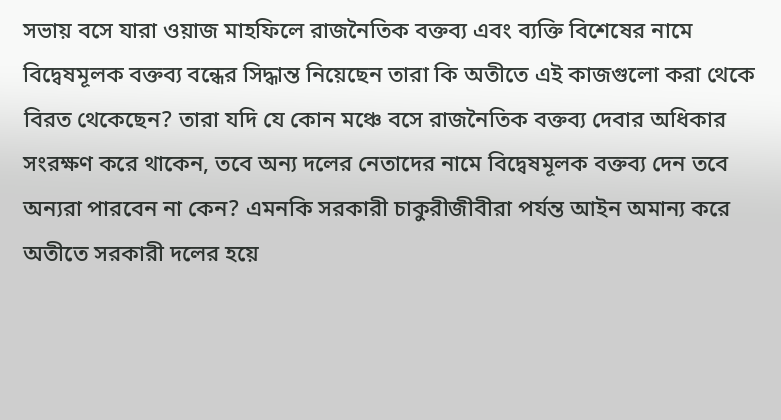সভায় বসে যারা ওয়াজ মাহফিলে রাজনৈতিক বক্তব্য এবং ব্যক্তি বিশেষের নামে বিদ্বেষমূলক বক্তব্য বন্ধের সিদ্ধান্ত নিয়েছেন তারা কি অতীতে এই কাজগুলো করা থেকে বিরত থেকেছেন? তারা যদি যে কোন মঞ্চে বসে রাজনৈতিক বক্তব্য দেবার অধিকার সংরক্ষণ করে থাকেন, তবে অন্য দলের নেতাদের নামে বিদ্বেষমূলক বক্তব্য দেন তবে অন্যরা পারবেন না কেন? এমনকি সরকারী চাকুরীজীবীরা পর্যন্ত আইন অমান্য করে অতীতে সরকারী দলের হয়ে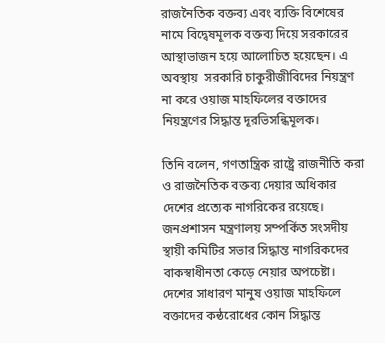রাজনৈতিক বক্তব্য এবং ব্যক্তি বিশেষের নামে বিদ্বেষমূলক বক্তব্য দিয়ে সরকারের আস্থাভাজন হয়ে আলোচিত হয়েছেন। এ অবস্থায়  সরকারি চাকুরীজীবিদের নিয়ন্ত্রণ না করে ওয়াজ মাহফিলের বক্তাদের নিয়ন্ত্রণের সিদ্ধান্ত দূরভিসন্ধিমূলক।

তিনি বলেন, গণতান্ত্রিক রাষ্ট্রে রাজনীতি করা ও রাজনৈতিক বক্তব্য দেয়ার অধিকার দেশের প্রত্যেক নাগরিকের রয়েছে। জনপ্রশাসন মন্ত্রণালয় সম্পর্কিত সংসদীয় স্থায়ী কমিটির সভার সিদ্ধান্ত নাগরিকদের বাকস্বাধীনতা কেড়ে নেয়ার অপচেষ্টা। দেশের সাধারণ মানুষ ওয়াজ মাহফিলে বক্তাদের কন্ঠরোধের কোন সিদ্ধান্ত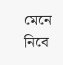মেনে নিবে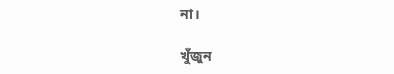না।

খুঁজুন